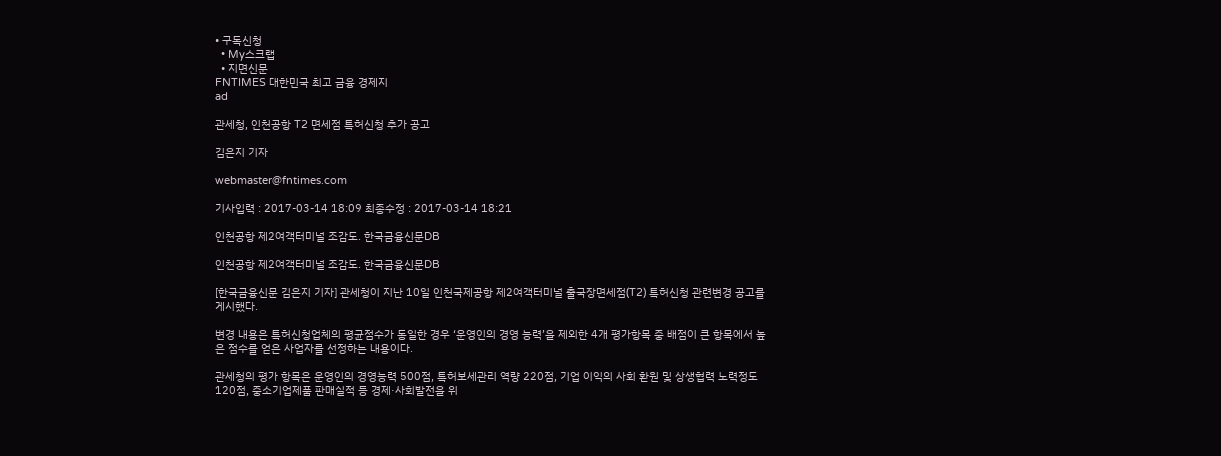• 구독신청
  • My스크랩
  • 지면신문
FNTIMES 대한민국 최고 금융 경제지
ad

관세청, 인천공항 T2 면세점 특허신청 추가 공고

김은지 기자

webmaster@fntimes.com

기사입력 : 2017-03-14 18:09 최종수정 : 2017-03-14 18:21

인천공항 제2여객터미널 조감도. 한국금융신문DB

인천공항 제2여객터미널 조감도. 한국금융신문DB

[한국금융신문 김은지 기자] 관세청이 지난 10일 인천국제공항 제2여객터미널 출국장면세점(T2) 특허신청 관련변경 공고를 게시했다.

변경 내용은 특허신청업체의 평균점수가 동일한 경우 ‘운영인의 경영 능력’을 제외한 4개 평가항목 중 배점이 큰 항목에서 높은 점수를 얻은 사업자를 선정하는 내용이다.

관세청의 평가 항목은 운영인의 경영능력 500점, 특허보세관리 역량 220점, 기업 이익의 사회 환원 및 상생협력 노력정도 120점, 중소기업제품 판매실적 등 경제·사회발전을 위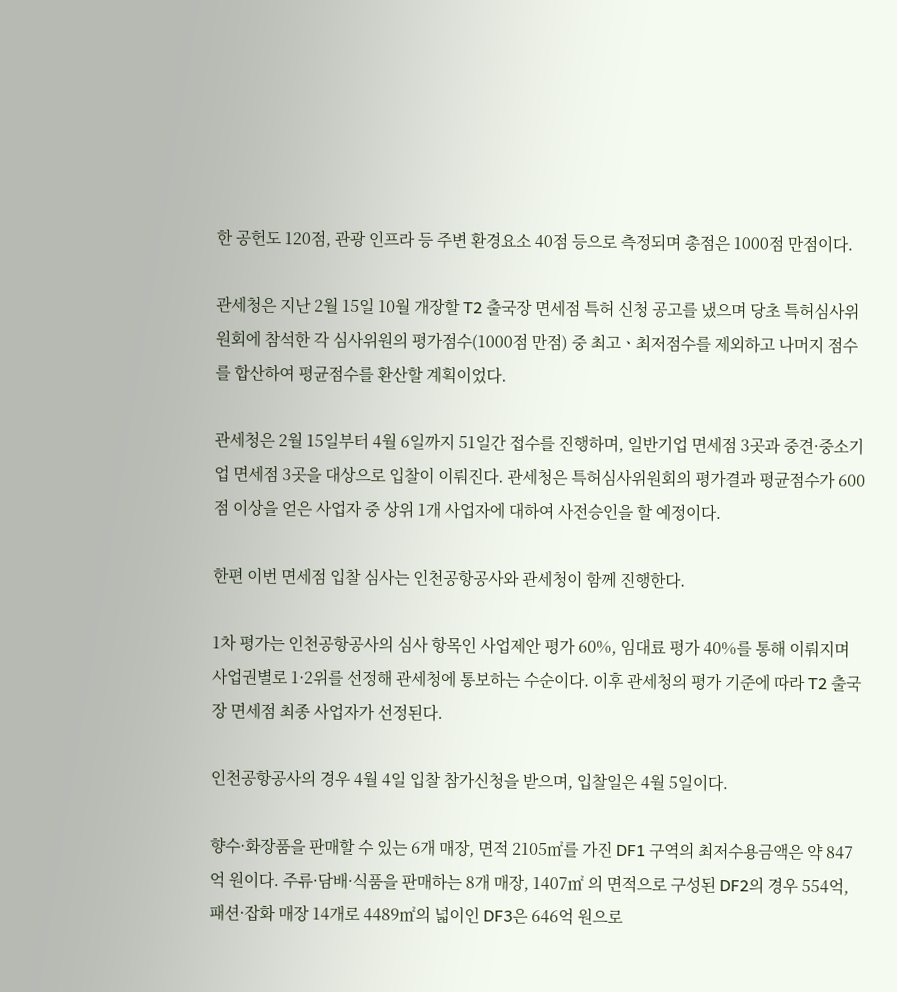한 공헌도 120점, 관광 인프라 등 주변 환경요소 40점 등으로 측정되며 총점은 1000점 만점이다.

관세청은 지난 2월 15일 10월 개장할 T2 출국장 면세점 특허 신청 공고를 냈으며 당초 특허심사위원회에 참석한 각 심사위원의 평가점수(1000점 만점) 중 최고ㆍ최저점수를 제외하고 나머지 점수를 합산하여 평균점수를 환산할 계획이었다.

관세청은 2월 15일부터 4월 6일까지 51일간 접수를 진행하며, 일반기업 면세점 3곳과 중견·중소기업 면세점 3곳을 대상으로 입찰이 이뤄진다. 관세청은 특허심사위원회의 평가결과 평균점수가 600점 이상을 얻은 사업자 중 상위 1개 사업자에 대하여 사전승인을 할 예정이다.

한편 이번 면세점 입찰 심사는 인천공항공사와 관세청이 함께 진행한다.

1차 평가는 인천공항공사의 심사 항목인 사업제안 평가 60%, 임대료 평가 40%를 통해 이뤄지며 사업권별로 1·2위를 선정해 관세청에 통보하는 수순이다. 이후 관세청의 평가 기준에 따라 T2 출국장 면세점 최종 사업자가 선정된다.

인천공항공사의 경우 4월 4일 입찰 참가신청을 받으며, 입찰일은 4월 5일이다.

향수·화장품을 판매할 수 있는 6개 매장, 면적 2105㎡를 가진 DF1 구역의 최저수용금액은 약 847억 원이다. 주류·담배·식품을 판매하는 8개 매장, 1407㎡ 의 면적으로 구성된 DF2의 경우 554억, 패션·잡화 매장 14개로 4489㎡의 넓이인 DF3은 646억 원으로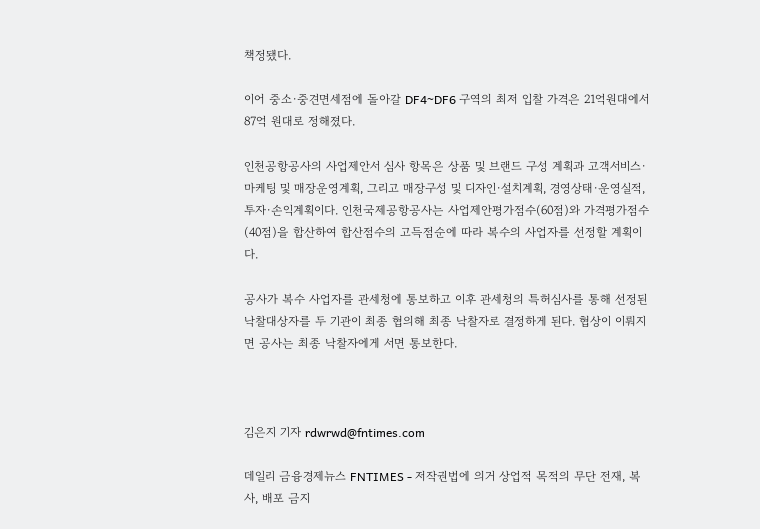책정됐다.

이어 중소·중견면세점에 돌아갈 DF4~DF6 구역의 최저 입찰 가격은 21억원대에서 87억 원대로 정해졌다.

인천공항공사의 사업제안서 심사 항목은 상품 및 브랜드 구성 계획과 고객서비스·마케팅 및 매장운영계획, 그리고 매장구성 및 디자인·설치계획, 경영상태·운영실적, 투자·손익계획이다. 인천국제공항공사는 사업제안평가점수(60점)와 가격평가점수(40점)을 합산하여 합산점수의 고득점순에 따라 복수의 사업자를 선정할 계획이다.

공사가 복수 사업자를 관세청에 통보하고 이후 관세청의 특허심사를 통해 선정된 낙찰대상자를 두 기관이 최종 협의해 최종 낙찰자로 결정하게 된다. 협상이 이뤄지면 공사는 최종 낙찰자에게 서면 통보한다.



김은지 기자 rdwrwd@fntimes.com

데일리 금융경제뉴스 FNTIMES - 저작권법에 의거 상업적 목적의 무단 전재, 복사, 배포 금지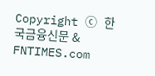Copyright ⓒ 한국금융신문 & FNTIMES.com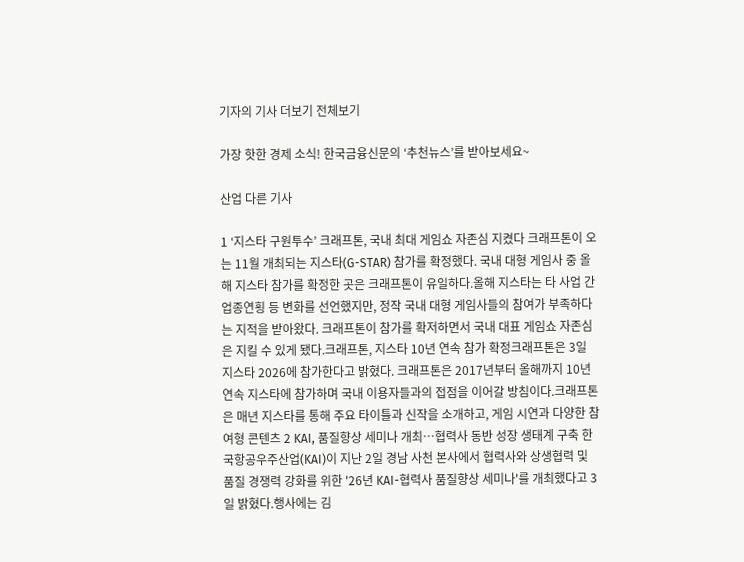기자의 기사 더보기 전체보기

가장 핫한 경제 소식! 한국금융신문의 ‘추천뉴스’를 받아보세요~

산업 다른 기사

1 ‘지스타 구원투수’ 크래프톤, 국내 최대 게임쇼 자존심 지켰다 크래프톤이 오는 11월 개최되는 지스타(G-STAR) 참가를 확정했다. 국내 대형 게임사 중 올해 지스타 참가를 확정한 곳은 크래프톤이 유일하다.올해 지스타는 타 사업 간 업종연횡 등 변화를 선언했지만, 정작 국내 대형 게임사들의 참여가 부족하다는 지적을 받아왔다. 크래프톤이 참가를 확저하면서 국내 대표 게임쇼 자존심은 지킬 수 있게 됐다.크래프톤, 지스타 10년 연속 참가 확정크래프톤은 3일 지스타 2026에 참가한다고 밝혔다. 크래프톤은 2017년부터 올해까지 10년 연속 지스타에 참가하며 국내 이용자들과의 접점을 이어갈 방침이다.크래프톤은 매년 지스타를 통해 주요 타이틀과 신작을 소개하고, 게임 시연과 다양한 참여형 콘텐츠 2 KAI, 품질향상 세미나 개최…협력사 동반 성장 생태계 구축 한국항공우주산업(KAI)이 지난 2일 경남 사천 본사에서 협력사와 상생협력 및 품질 경쟁력 강화를 위한 '26년 KAI-협력사 품질향상 세미나'를 개최했다고 3일 밝혔다.행사에는 김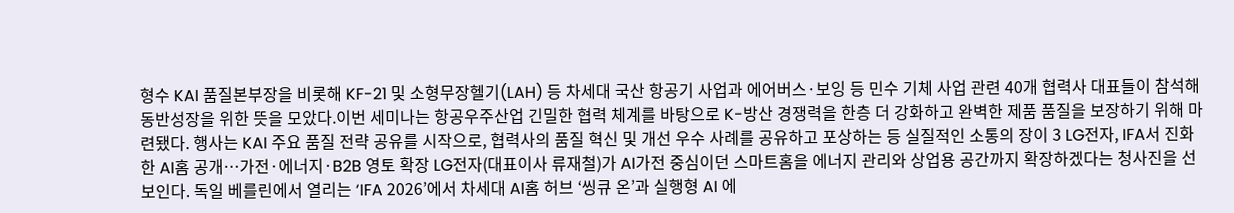형수 KAI 품질본부장을 비롯해 KF-21 및 소형무장헬기(LAH) 등 차세대 국산 항공기 사업과 에어버스·보잉 등 민수 기체 사업 관련 40개 협력사 대표들이 참석해 동반성장을 위한 뜻을 모았다.이번 세미나는 항공우주산업 긴밀한 협력 체계를 바탕으로 K-방산 경쟁력을 한층 더 강화하고 완벽한 제품 품질을 보장하기 위해 마련됐다. 행사는 KAI 주요 품질 전략 공유를 시작으로, 협력사의 품질 혁신 및 개선 우수 사례를 공유하고 포상하는 등 실질적인 소통의 장이 3 LG전자, IFA서 진화한 AI홈 공개…가전·에너지·B2B 영토 확장 LG전자(대표이사 류재철)가 AI가전 중심이던 스마트홈을 에너지 관리와 상업용 공간까지 확장하겠다는 청사진을 선보인다. 독일 베를린에서 열리는 ‘IFA 2026’에서 차세대 AI홈 허브 ‘씽큐 온’과 실행형 AI 에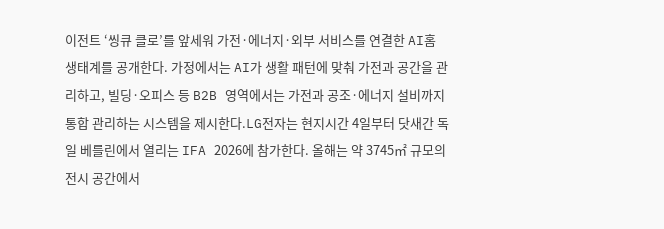이전트 ‘씽큐 클로’를 앞세워 가전·에너지·외부 서비스를 연결한 AI홈 생태계를 공개한다. 가정에서는 AI가 생활 패턴에 맞춰 가전과 공간을 관리하고, 빌딩·오피스 등 B2B 영역에서는 가전과 공조·에너지 설비까지 통합 관리하는 시스템을 제시한다.LG전자는 현지시간 4일부터 닷새간 독일 베를린에서 열리는 IFA 2026에 참가한다. 올해는 약 3745㎡ 규모의 전시 공간에서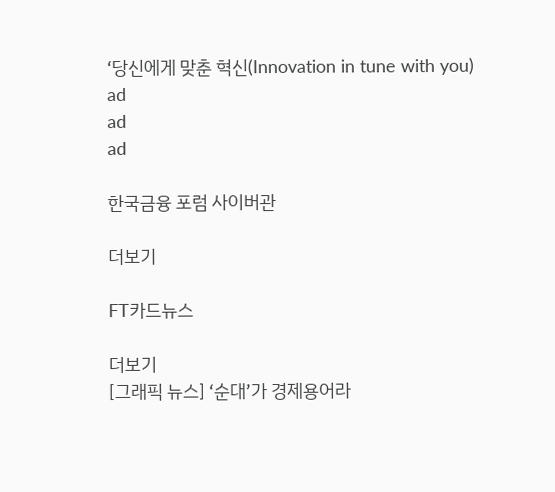‘당신에게 맞춘 혁신(Innovation in tune with you)
ad
ad
ad

한국금융 포럼 사이버관

더보기

FT카드뉴스

더보기
[그래픽 뉴스] ‘순대’가 경제용어라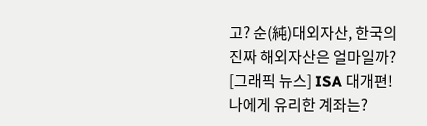고? 순(純)대외자산, 한국의 진짜 해외자산은 얼마일까?
[그래픽 뉴스] ISA 대개편! 나에게 유리한 계좌는?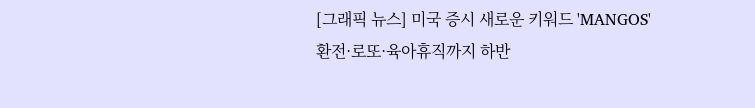[그래픽 뉴스] 미국 증시 새로운 키워드 'MANGOS'
환전·로또·육아휴직까지 하반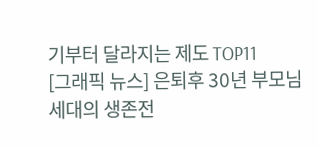기부터 달라지는 제도 TOP11
[그래픽 뉴스] 은퇴후 30년 부모님 세대의 생존전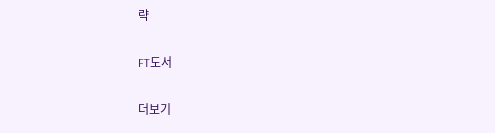략

FT도서

더보기